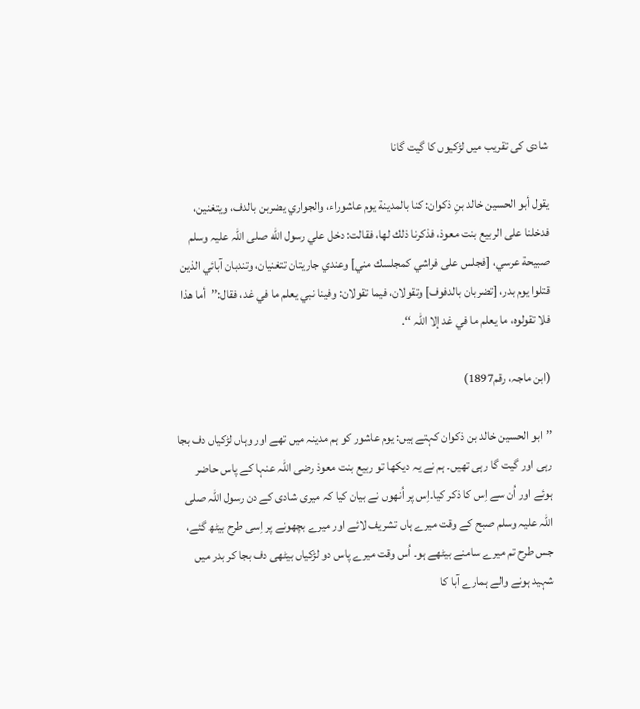شادی کی تقریب میں لڑکیوں کا گیت گانا

يقول أبو الحسين خالد بنِ ذكوان: كنا بالمدينة يوم عاشوراء، والجواري يضربن بالدف، ويتغنين، فدخلنا على الربيع بنت معوذ، فذكرنا ذلك لها، فقالت: دخل علي رسول اللّٰه صلی اللّٰہ علیہ وسلم صبيحة عرسي، [فجلس على فراشي كمجلسك مني] وعندي جاريتان تتغنيان، وتندبان آبائي الذين قتلوا يوم بدر، [تضربان بالدفوف] وتقولان، فيما تقولان: وفينا نبي يعلم ما في غد، فقال:’’أما هذا فلا تقولوه، ما يعلم ما في غد إلا اللّٰہ ‘‘.

(ابن ماجہ، رقم1897)

’’ابو الحسین خالد بن ذکوان کہتے ہیں: یوم عاشور کو ہم مدینہ میں تھے اور وہاں لڑکیاں دف بجا رہی اور گیت گا رہی تھیں۔ ہم نے یہ دیکھا تو ربیع بنت معوذ رضی اللہ عنہا کے پاس حاضر ہوئے اور اُن سے اِس کا ذکر کیا۔اِس پر اُنھوں نے بیان کیا کہ میری شادی کے دن رسول اللہ صلی اللہ علیہ وسلم صبح کے وقت میرے ہاں تشریف لائے اور میرے بچھونے پر اِسی طرح بیٹھ گئے، جس طرح تم میرے سامنے بیٹھے ہو۔ اُس وقت میرے پاس دو لڑکیاں بیٹھی دف بجا کر بدر میں شہید ہونے والے ہمارے آبا کا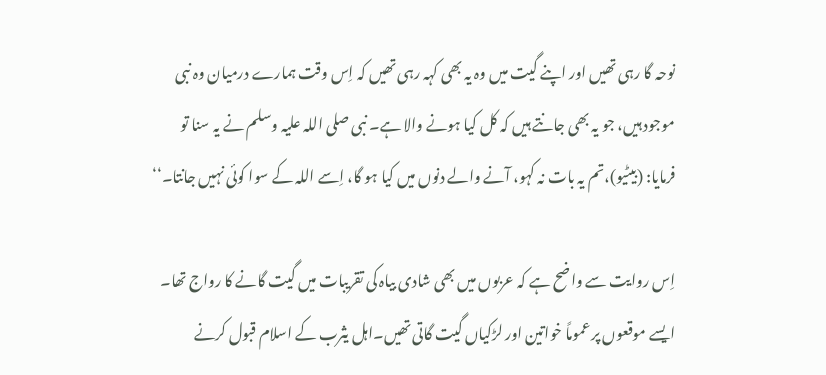نوحہ گا رہی تھیں اور اپنے گیت میں وہ یہ بھی کہہ رہی تھیں کہ اِس وقت ہمارے درمیان وہ نبی موجود ہیں، جو یہ بھی جانتے ہیں کہ کل کیا ہونے والا ہے۔ نبی صلی اللہ علیہ وسلم نے یہ سنا تو فرمایا: (بیٹیو)،تم یہ بات نہ کہو، آنے والے دنوں میں کیا ہو گا، اِسے اللہ کے سوا کوئی نہیں جانتا۔‘‘

اِس روایت سے واضح ہے کہ عربوں میں بھی شادی بیاہ کی تقریبات میں گیت گانے کا رواج تھا۔ ایسے موقعوں پر عموماً خواتین اور لڑکیاں گیت گاتی تھیں۔اہل یثرب کے اسلام قبول کرنے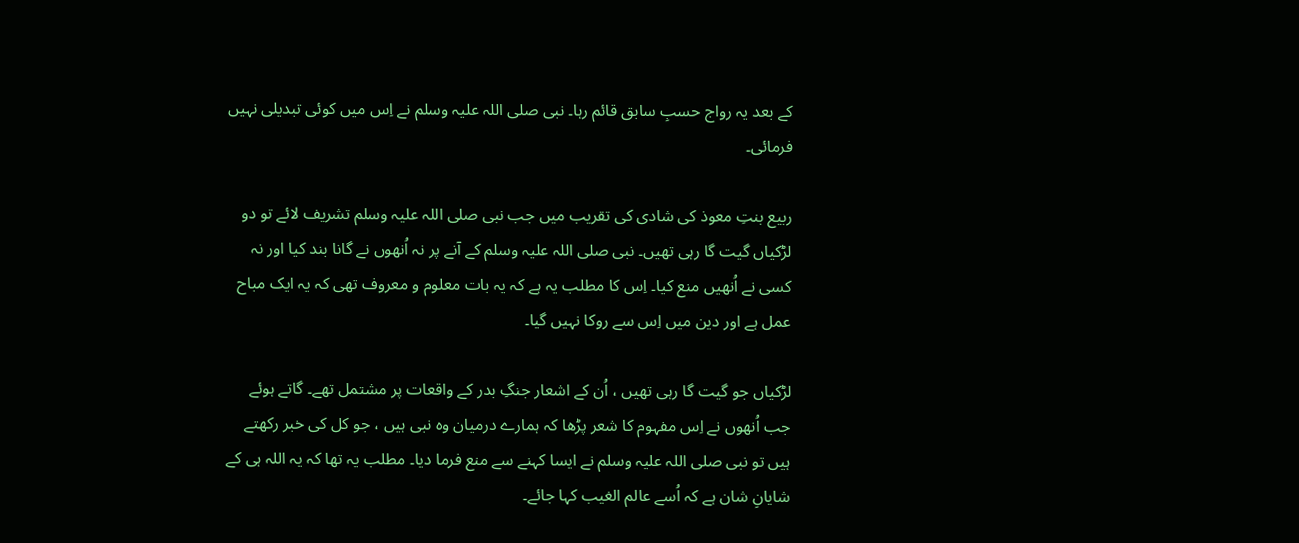کے بعد یہ رواج حسبِ سابق قائم رہا۔ نبی صلی اللہ علیہ وسلم نے اِس میں کوئی تبدیلی نہیں فرمائی۔

ربیع بنتِ معوذ کی شادی کی تقریب میں جب نبی صلی اللہ علیہ وسلم تشریف لائے تو دو لڑکیاں گیت گا رہی تھیں۔ نبی صلی اللہ علیہ وسلم کے آنے پر نہ اُنھوں نے گانا بند کیا اور نہ کسی نے اُنھیں منع کیا۔ اِس کا مطلب یہ ہے کہ یہ بات معلوم و معروف تھی کہ یہ ایک مباح عمل ہے اور دین میں اِس سے روکا نہیں گیا۔

لڑکیاں جو گیت گا رہی تھیں ، اُن کے اشعار جنگِ بدر کے واقعات پر مشتمل تھے۔ گاتے ہوئے جب اُنھوں نے اِس مفہوم کا شعر پڑھا کہ ہمارے درمیان وہ نبی ہیں ، جو کل کی خبر رکھتے ہیں تو نبی صلی اللہ علیہ وسلم نے ایسا کہنے سے منع فرما دیا۔ مطلب یہ تھا کہ یہ اللہ ہی کے شایانِ شان ہے کہ اُسے عالم الغیب کہا جائے۔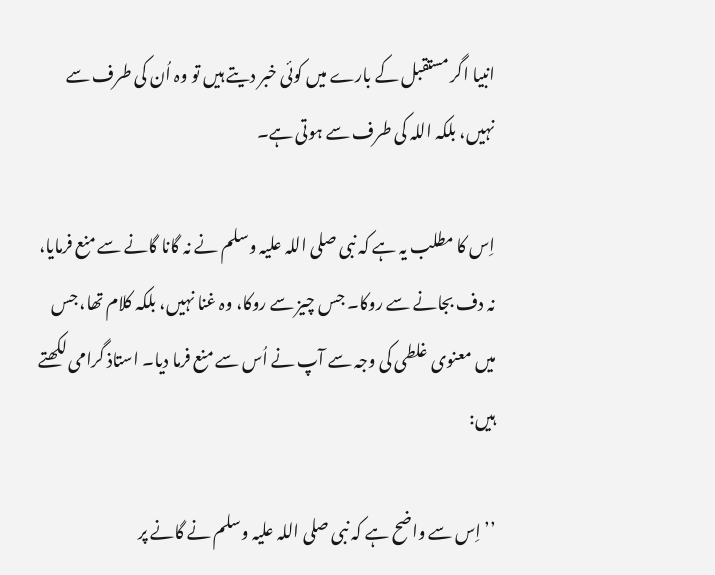انبیا اگر مستقبل کے بارے میں کوئی خبر دیتے ہیں تو وہ اُن کی طرف سے نہیں، بلکہ اللہ کی طرف سے ہوتی ہے۔

اِس کا مطلب یہ ہے کہ نبی صلی اللہ علیہ وسلم نے نہ گانا گانے سے منع فرمایا، نہ دف بجانے سے روکا۔ جس چیز سے روکا، وہ غنا نہیں، بلکہ کلام تھا، جس میں معنوی غلطی کی وجہ سے آپ نے اُس سے منع فرما دیا۔ استاذ گرامی لکھتے ہیں:

’’ اِس سے واضح ہے کہ نبی صلی اللہ علیہ وسلم نے گانے پر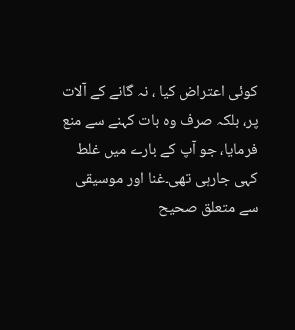کوئی اعتراض کیا ، نہ گانے کے آلات پر، بلکہ صرف وہ بات کہنے سے منع فرمایا، جو آپ کے بارے میں غلط کہی جارہی تھی۔غنا اور موسیقی سے متعلق صحیح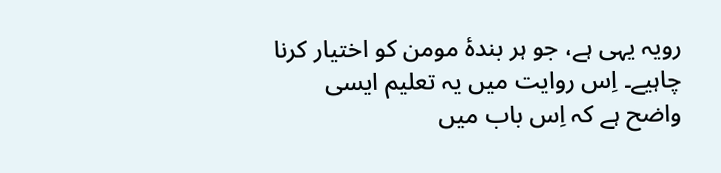رویہ یہی ہے، جو ہر بندۂ مومن کو اختیار کرنا چاہیے۔ اِس روایت میں یہ تعلیم ایسی واضح ہے کہ اِس باب میں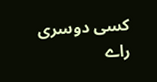کسی دوسری راے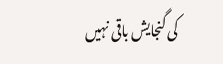کی گنجایش باقی نہیں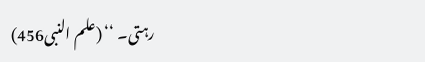رہتی۔ ‘‘ (علم النبی456)